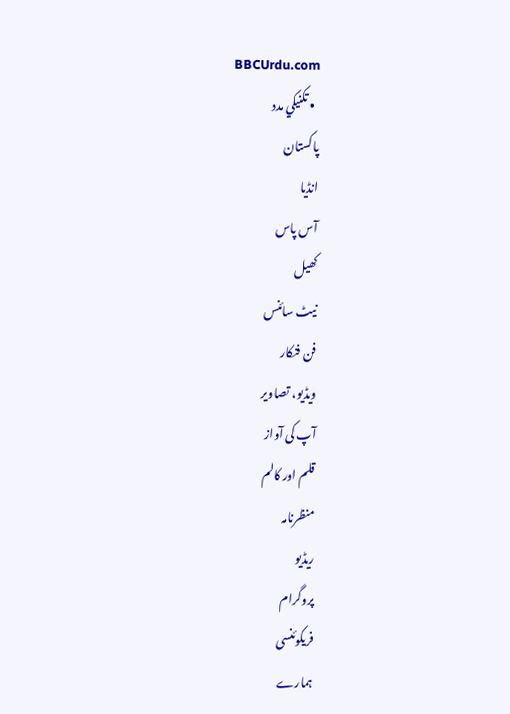BBCUrdu.com
  • تکنيکي مدد
پاکستان
انڈیا
آس پاس
کھیل
نیٹ سائنس
فن فنکار
ویڈیو، تصاویر
آپ کی آواز
قلم اور کالم
منظرنامہ
ریڈیو
پروگرام
فریکوئنسی
ہمارے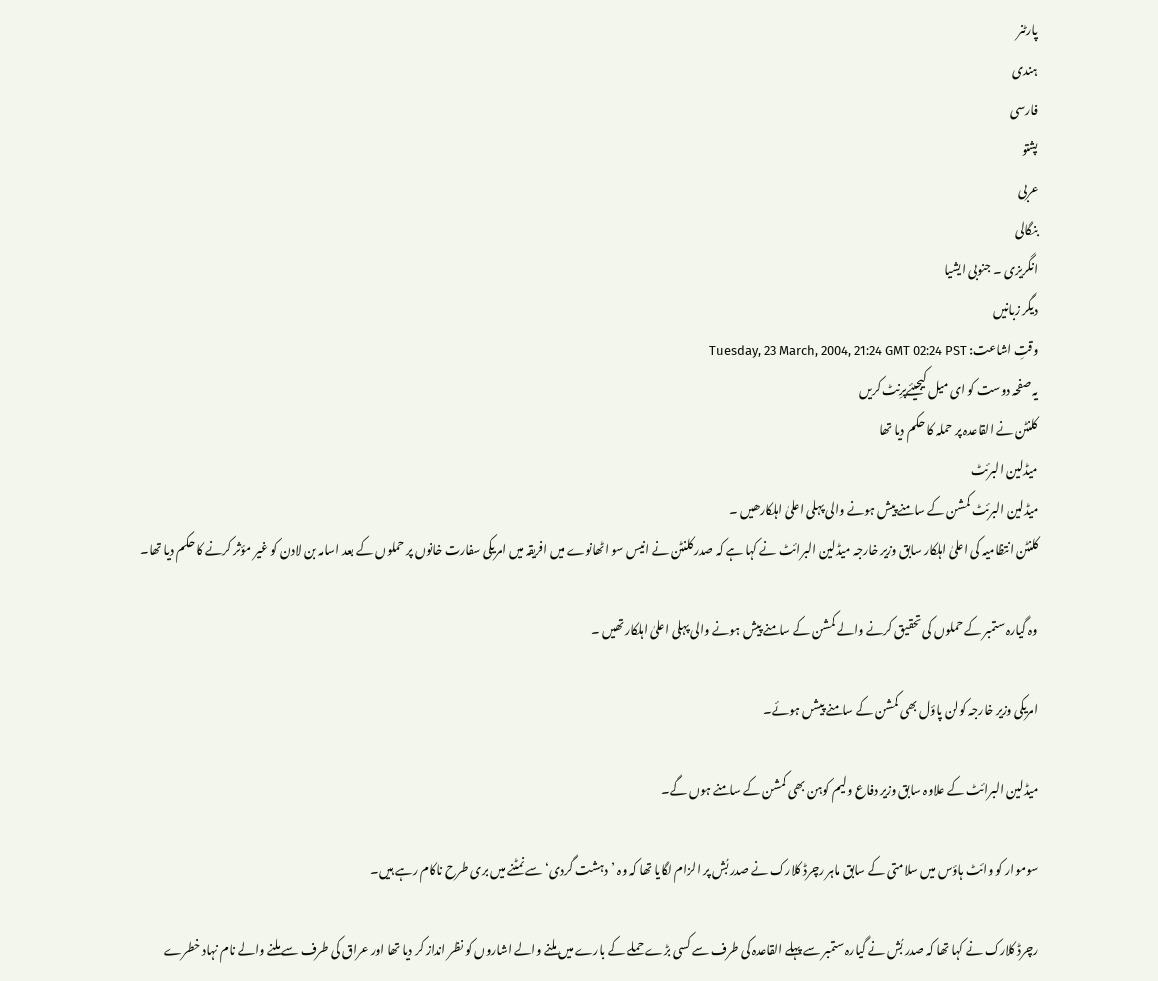پارٹنر
ہندی
فارسی
پشتو
عربی
بنگالی
انگریزی ۔ جنوبی ایشیا
دیگر زبانیں
وقتِ اشاعت: Tuesday, 23 March, 2004, 21:24 GMT 02:24 PST
یہ صفحہ دوست کو ای میل کیجیئےپرِنٹ کریں
کلنٹن نے القاعدہ پر حملہ کا حکم دیا تھا
میڈلین البرئٹ
میڈلین البرئٹ کمشن کے سامنے پیش ہونے والی پہلی اعلیٰ اہلکارھیں ۔
کلنٹن انتظامیہ کی اعلیٰ اہلکار سابق وزیر خارجہ میڈلین البرائٹ نے کہا ہے کہ صدر کلنٹن نے انیس سو اٹھانوے میں افریقہ میں امریکی سفارت خانوں پر حملوں کے بعد اسامہ بن لادن کو غیر مؤثر کرنے کا حکم دیا تھا۔

وہ گیارہ ستمبر کے حملوں کی تحقیق کرنے والے کمشن کے سامنے پیش ہونے والی پہلی اعلیٰ اہلکار تھیں ۔

امریکی وزیر خارجہ کولن پاؤل بھی کمشن کے سامنے پیشں ہوئے۔

میڈلین البرائٹ کے علاوہ سابق وزیر دفاع ولیم کوہن بھی کمشن کے سامنے ہوں گے۔

سوموار کو وائٹ ہاؤس میں سلامتی کے سابق ماہر رچرڈ کلارک نے صدر بُش پر الزام لگایا تھا کہ وہ ’دہشت گردی‘ سے نمٹنے میں بری طرح ناکام رہے ہیں۔

رچرڈ کلارک نے کہا تھا کہ صدر بُش نے گیارہ ستمبر سے پہلے القاعدہ کی طرف سے کسی بڑے حملے کے بارے میں ملنے والے اشاروں کو نظر انداز کر دیا تھا اور عراق کی طرف سے ملنے والے نام نہاد خطرے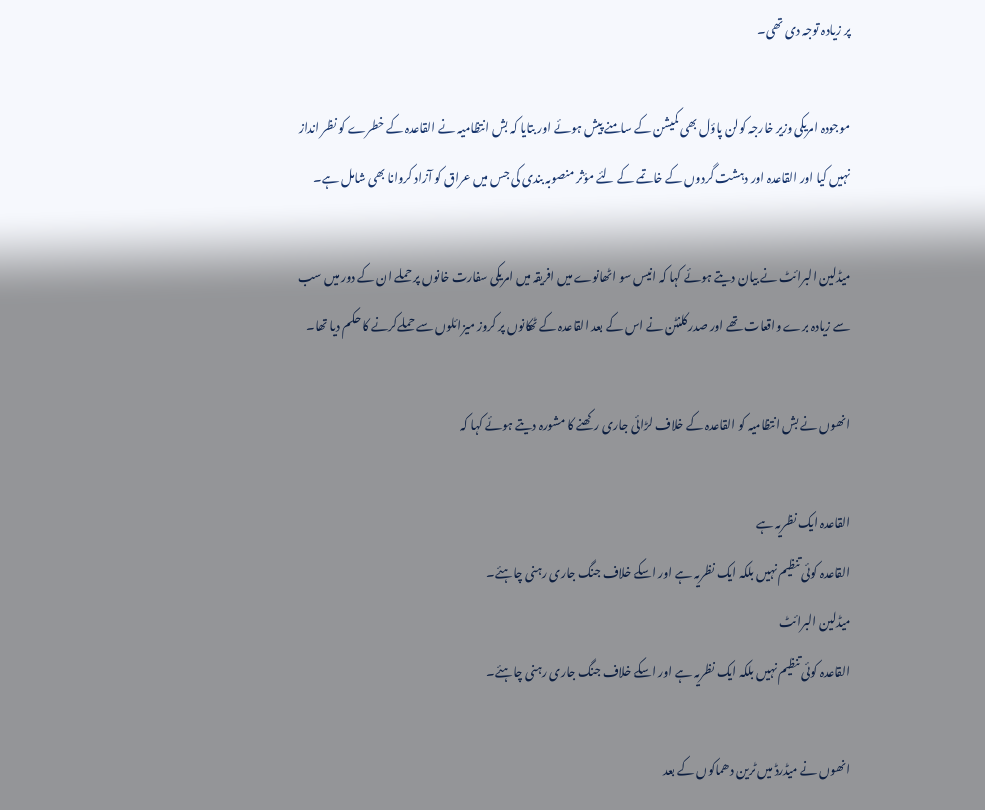پر زیادہ توجہ دی تھی۔

موجودہ امریکی وزیر خارجہ کولن پاؤل بھی کمیشن کے سامنے پیش ہوئے اور بتایا کہ بش انتظامیہ نے القاعدہ کے خطرے کو نظر انداز نہیں کیا اور القاعدہ اور دہشت گردوں کے خاتمے کے لئے مؤثر منصوبہ بندی کی جس میں عراق کو آزاد کروانا بھی شامل ہے۔

میڈلین البرائٹ نے بیان دیتے ہوئے کہا کہ انیس سو اٹھانوے میں افریقہ میں امریکی سفارت خانوں پر حملے ان کے دور میں سب سے زیادہ برے واقعات تھے اور صدر کلنٹن نے اس کے بعد القاعدہ کے ٹھکانوں پر کروز میزائلوں سے حملےکرنے کا حکم دیا تھا۔

انھوں نے بش انتظامیہ کو القاعدہ کے خلاف لڑائی جاری رکھنے کا مشورہ دیتے ہوئے کہا کہ

القاعدہ ایک نظریہ ہے
القاعدہ کوئی تنظیم نہیں بلکہ ایک نظریہ ہے اور اسکے خلاف جنگ جاری رہنی چاہئے۔
میڈلین البرائٹ
القاعدہ کوئی تنظیم نہیں بلکہ ایک نظریہ ہے اور اسکے خلاف جنگ جاری رہنی چاہئے۔

انھوں نے میڈرڈ میں ٹرین دھماکوں کے بعد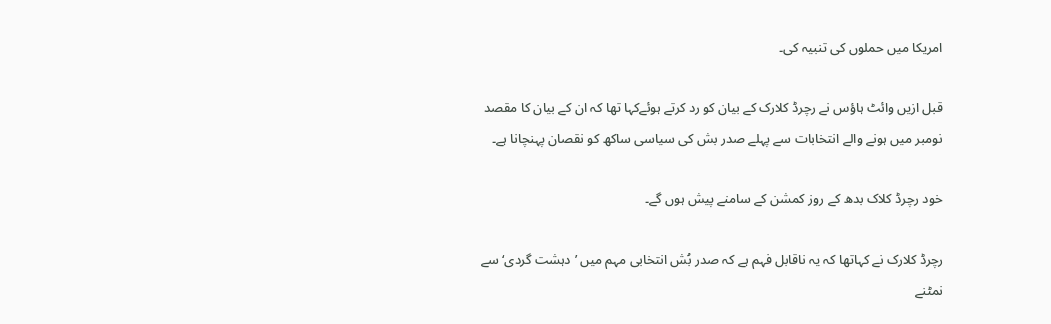امریکا میں حملوں کی تنبیہ کی۔

قبل ازیں وائٹ ہاؤس نے رچرڈ کلارک کے بیان کو رد کرتے ہوئےکہا تھا کہ ان کے بیان کا مقصد نومبر میں ہونے والے انتخابات سے پہلے صدر بش کی سیاسی ساکھ کو نقصان پہنچانا ہے۔

خود رچرڈ کلاک بدھ کے روز کمشن کے سامنے پیش ہوں گے۔

رچرڈ کلارک نے کہاتھا کہ یہ ناقابل فہم ہے کہ صدر بُش انتخابی مہم میں ’دہشت گردی‘ سے نمٹنے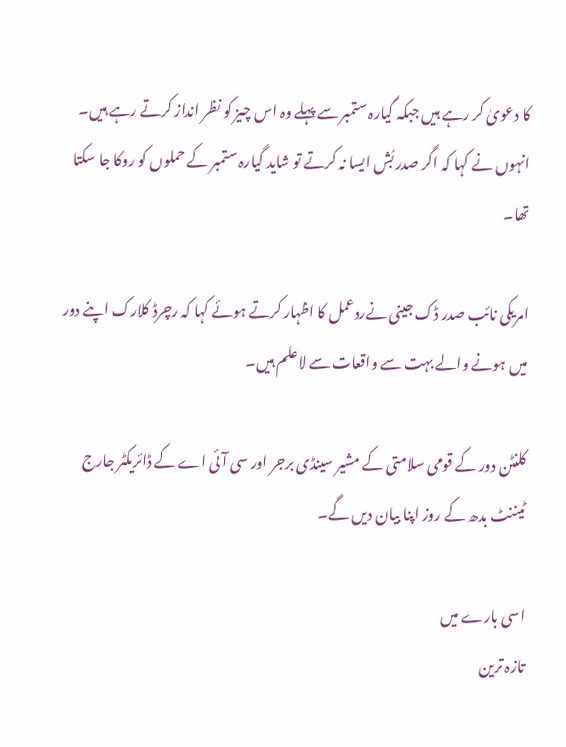کا دعویٰ کر رہے ہیں جبکہ گیارہ ستمبر سے پہلے وہ اس چیز کو نظر انداز کرتے رہے ہیں۔ انہوں نے کہا کہ اگر صدر بُش ایسا نہ کرتے تو شاید گیارہ ستمبر کے حملوں کو روکا جا سکتا تھا۔

امریکی نائب صدر ڈک جینی نےردعمل کا اظہار کرتے ہوئے کہا کہ رچرڈ کلارک اپنے دور میں ہونے والے بہت سے واقعات سے لاعلم ہیں۔

کلنٹن دور کے قومی سلامتی کے مشیر سینڈی برجر اور سی آئی اے کے ڈائریکٹر جارج ٹیننٹ بدھ کے روز اپنا بیان دیں گے۔

اسی بارے میں
تازہ ترین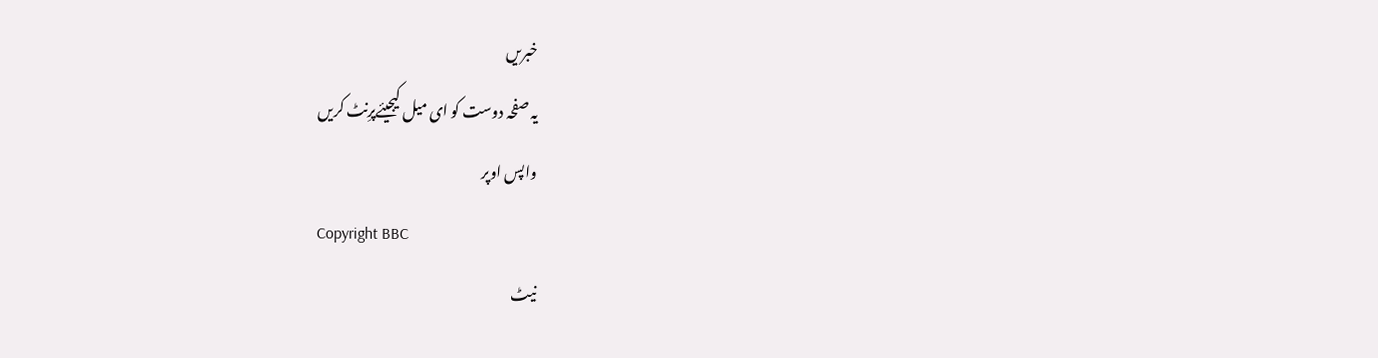خبریں
یہ صفحہ دوست کو ای میل کیجیئےپرِنٹ کریں
واپس اوپر
Copyright BBC
نیٹ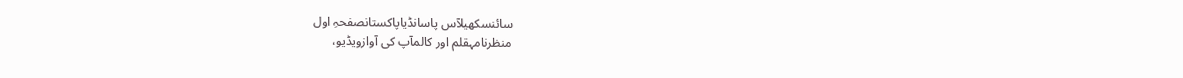سائنسکھیلآس پاسانڈیاپاکستانصفحہِ اول
منظرنامہقلم اور کالمآپ کی آوازویڈیو،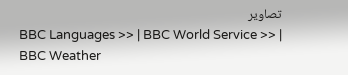تصاویر
BBC Languages >> | BBC World Service >> | BBC Weather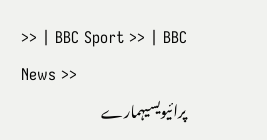>> | BBC Sport >> | BBC News >>
پرائیویسیہمارے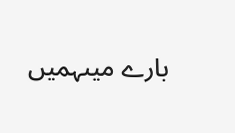بارے میںہمیں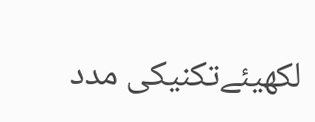لکھیئےتکنیکی مدد